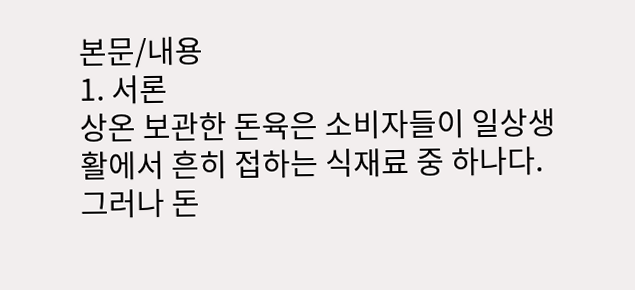본문/내용
1. 서론
상온 보관한 돈육은 소비자들이 일상생활에서 흔히 접하는 식재료 중 하나다. 그러나 돈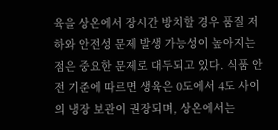육을 상온에서 장시간 방치할 경우 품질 저하와 안전성 문제 발생 가능성이 높아지는 점은 중요한 문제로 대두되고 있다. 식품 안전 기준에 따르면 생육은 0도에서 4도 사이의 냉장 보관이 권장되며, 상온에서는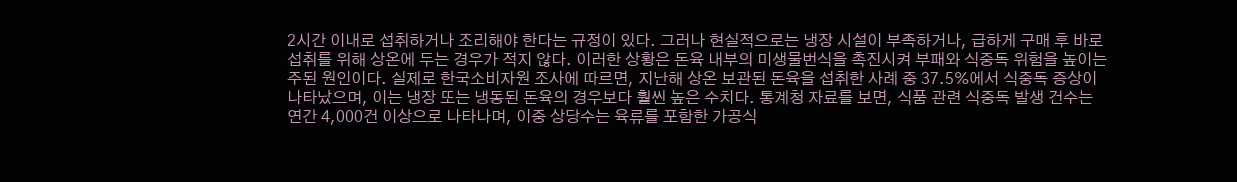2시간 이내로 섭취하거나 조리해야 한다는 규정이 있다. 그러나 현실적으로는 냉장 시설이 부족하거나, 급하게 구매 후 바로 섭취를 위해 상온에 두는 경우가 적지 않다. 이러한 상황은 돈육 내부의 미생물번식을 촉진시켜 부패와 식중독 위험을 높이는 주된 원인이다. 실제로 한국소비자원 조사에 따르면, 지난해 상온 보관된 돈육을 섭취한 사례 중 37.5%에서 식중독 증상이 나타났으며, 이는 냉장 또는 냉동된 돈육의 경우보다 훨씬 높은 수치다. 통계청 자료를 보면, 식품 관련 식중독 발생 건수는 연간 4,000건 이상으로 나타나며, 이중 상당수는 육류를 포함한 가공식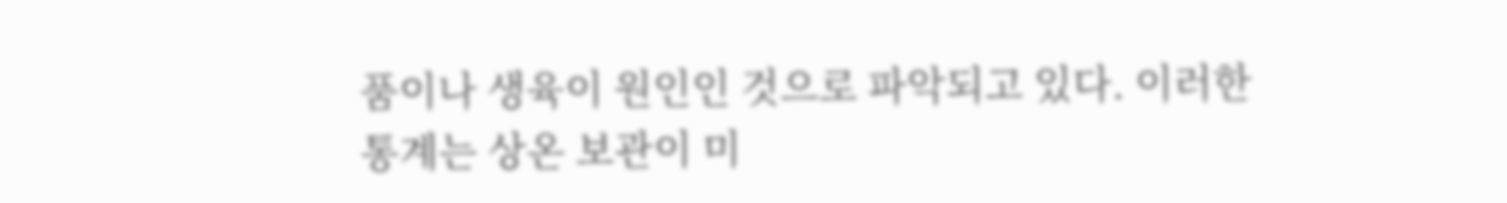품이나 생육이 원인인 것으로 파악되고 있다. 이러한 통계는 상온 보관이 미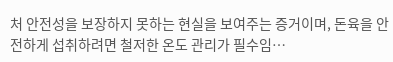처 안전성을 보장하지 못하는 현실을 보여주는 증거이며, 돈육을 안전하게 섭취하려면 철저한 온도 관리가 필수임…